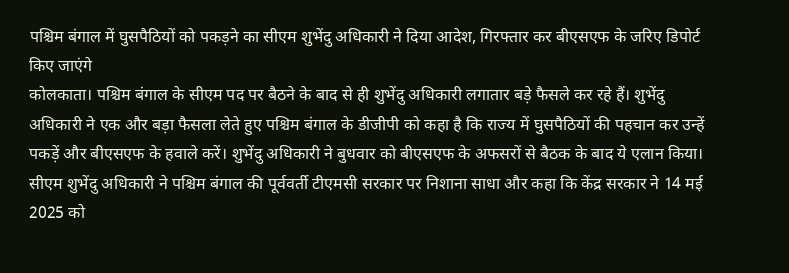पश्चिम बंगाल में घुसपैठियों को पकड़ने का सीएम शुभेंदु अधिकारी ने दिया आदेश, गिरफ्तार कर बीएसएफ के जरिए डिपोर्ट किए जाएंगे
कोलकाता। पश्चिम बंगाल के सीएम पद पर बैठने के बाद से ही शुभेंदु अधिकारी लगातार बड़े फैसले कर रहे हैं। शुभेंदु अधिकारी ने एक और बड़ा फैसला लेते हुए पश्चिम बंगाल के डीजीपी को कहा है कि राज्य में घुसपैठियों की पहचान कर उन्हें पकड़ें और बीएसएफ के हवाले करें। शुभेंदु अधिकारी ने बुधवार को बीएसएफ के अफसरों से बैठक के बाद ये एलान किया। सीएम शुभेंदु अधिकारी ने पश्चिम बंगाल की पूर्ववर्ती टीएमसी सरकार पर निशाना साधा और कहा कि केंद्र सरकार ने 14 मई 2025 को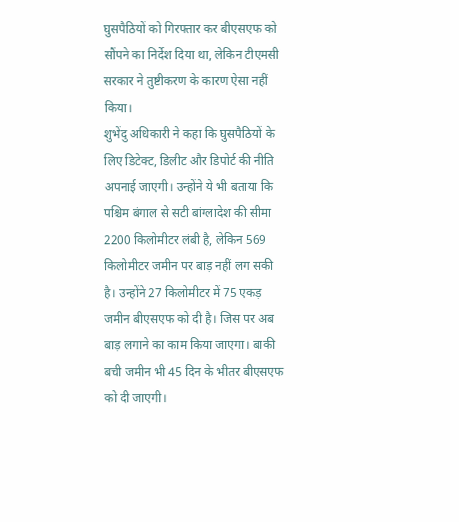घुसपैठियों को गिरफ्तार कर बीएसएफ को सौंपने का निर्देश दिया था, लेकिन टीएमसी सरकार ने तुष्टीकरण के कारण ऐसा नहीं किया।
शुभेंदु अधिकारी ने कहा कि घुसपैठियों के लिए डिटेक्ट, डिलीट और डिपोर्ट की नीति अपनाई जाएगी। उन्होंने ये भी बताया कि पश्चिम बंगाल से सटी बांग्लादेश की सीमा 2200 किलोमीटर लंबी है, लेकिन 569 किलोमीटर जमीन पर बाड़ नहीं लग सकी है। उन्होंने 27 किलोमीटर में 75 एकड़ जमीन बीएसएफ को दी है। जिस पर अब बाड़ लगाने का काम किया जाएगा। बाकी बची जमीन भी 45 दिन के भीतर बीएसएफ को दी जाएगी।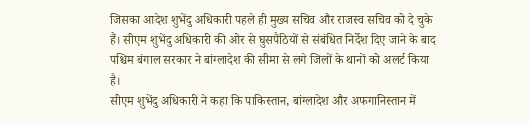जिसका आदेश शुभेंदु अधिकारी पहले ही मुख्य सचिव और राजस्व सचिव को दे चुके हैं। सीएम शुभेंदु अधिकारी की ओर से घुसपैठियों से संबंधित निर्देश दिए जाने के बाद पश्चिम बंगाल सरकार ने बांग्लादेश की सीमा से लगे जिलों के थानों को अलर्ट किया है।
सीएम शुभेंदु अधिकारी ने कहा कि पाकिस्तान, बांग्लादेश और अफगानिस्तान में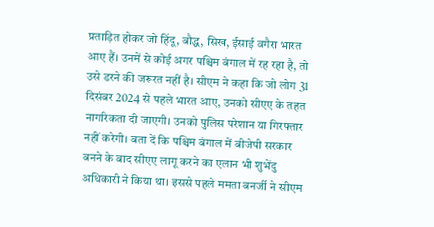प्रताड़ित होकर जो हिंदू, बौद्ध, सिख, ईसाई वगैरा भारत आए हैं। उनमें से कोई अगर पश्चिम बंगाल में रह रहा है, तो उसे डरने की जरूरत नहीं है। सीएम ने कहा कि जो लोग 31 दिसंबर 2024 से पहले भारत आए, उनको सीएए के तहत नागरिकता दी जाएगी। उनको पुलिस परेशान या गिरफ्तार नहीं करेगी। बता दें कि पश्चिम बंगाल में बीजेपी सरकार बनने के बाद सीएए लागू करने का एलान भी शुभेंदु अधिकारी ने किया था। इससे पहले ममता बनर्जी ने सीएम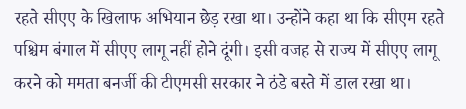रहते सीएए के खिलाफ अभियान छेड़ रखा था। उन्होंने कहा था कि सीएम रहते पश्चिम बंगाल में सीएए लागू नहीं होने दूंगी। इसी वजह से राज्य में सीएए लागू करने को ममता बनर्जी की टीएमसी सरकार ने ठंडे बस्ते में डाल रखा था।